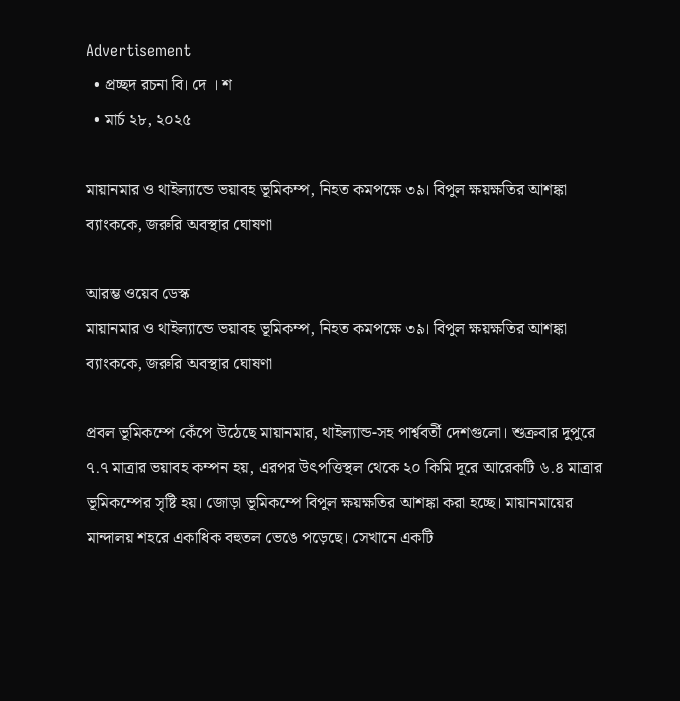Advertisement
  • প্রচ্ছদ রচনা বি। দে । শ
  • মার্চ ২৮, ২০২৫

মায়ানমার ও থাইল্যান্ডে ভয়াবহ ভূমিকম্প, নিহত কমপক্ষে ৩৯। বিপুল ক্ষয়ক্ষতির আশঙ্কা ব্যাংককে, জরুরি অবস্থার ঘোষণা

আরম্ভ ওয়েব ডেস্ক
মায়ানমার ও থাইল্যান্ডে ভয়াবহ ভূমিকম্প, নিহত কমপক্ষে ৩৯। বিপুল ক্ষয়ক্ষতির আশঙ্কা ব্যাংককে, জরুরি অবস্থার ঘোষণা

প্রবল ভূমিকম্পে কেঁপে উঠেছে মায়ানমার, থাইল্যান্ড-সহ পার্শ্ববর্তী দেশগুলো। শুক্রবার দুপুরে ৭.৭ মাত্রার ভয়াবহ কম্পন হয়, এরপর উৎপত্তিস্থল থেকে ২০ কিমি দূরে আরেকটি ৬.৪ মাত্রার ভূমিকম্পের সৃষ্টি হয়। জোড়া ভূমিকম্পে বিপুল ক্ষয়ক্ষতির আশঙ্কা করা হচ্ছে। মায়ানমায়ের মান্দালয় শহরে একাধিক বহুতল ভেঙে পড়েছে। সেখানে একটি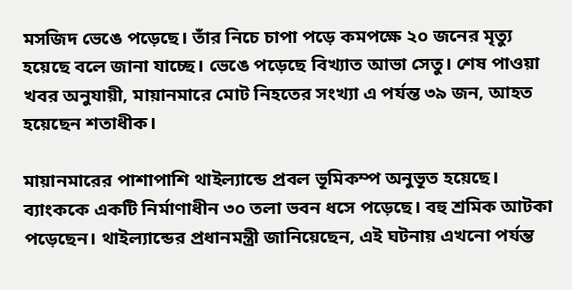মসজিদ ভেঙে পড়েছে। তাঁর নিচে চাপা পড়ে কমপক্ষে ২০ জনের মৃত্যু হয়েছে বলে জানা যাচ্ছে। ভেঙে পড়েছে বিখ্যাত আভা সেতু। শেষ পাওয়া খবর অনুযায়ী, মায়ানমারে মোট নিহতের সংখ্যা এ পর্যন্ত ৩৯ জন, আহত হয়েছেন শতাধীক।

মায়ানমারের পাশাপাশি থাইল্যান্ডে প্রবল ভূমিকম্প অনুভূত হয়েছে। ব্যাংককে একটি নির্মাণাধীন ৩০ তলা ভবন ধসে পড়েছে। বহু শ্রমিক আটকা পড়েছেন। থাইল্যান্ডের প্রধানমন্ত্রী জানিয়েছেন, এই ঘটনায় এখনো পর্যন্ত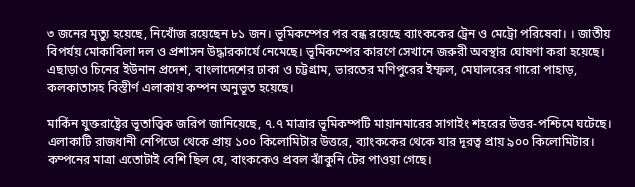৩ জনের মৃত্যু হয়েছে, নিখোঁজ রয়েছেন ৮১ জন। ভূমিকম্পের পর বন্ধ রয়েছে ব্যাংককের ট্রেন ও মেট্রো পরিষেবা। । জাতীয় বিপর্যয় মোকাবিলা দল ও প্রশাসন উদ্ধারকার্যে নেমেছে। ভূমিকম্পের কারণে সেখানে জরুরী অবস্থার ঘোষণা করা হয়েছে। এছাড়াও চিনের ইউনান প্রদেশ, বাংলাদেশের ঢাকা ও চট্টগ্রাম, ভারতের মণিপুরের ইম্ফল, মেঘালরের গারো পাহাড়, কলকাতাসহ বিস্তীর্ণ এলাকায় কম্পন অনুভূত হয়েছে।

মার্কিন যুক্তরাষ্ট্রের ভূতাত্ত্বিক জরিপ জানিয়েছে, ৭.৭ মাত্রার ভূমিকম্পটি মায়ানমারের সাগাইং শহরের উত্তর-পশ্চিমে ঘটেছে। এলাকাটি রাজধানী নেপিডো থেকে প্রায় ১০০ কিলোমিটার উত্তরে, ব্যাংককের থেকে যার দূরত্ব প্রায় ৯০০ কিলোমিটার। কম্পনের মাত্রা এতোটাই বেশি ছিল যে, বাংককেও প্রবল ঝাঁকুনি টের পাওয়া গেছে।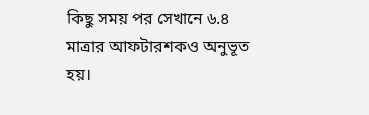কিছু সময় পর সেখানে ৬.৪ মাত্রার আফটারশকও অনুভূত হয়।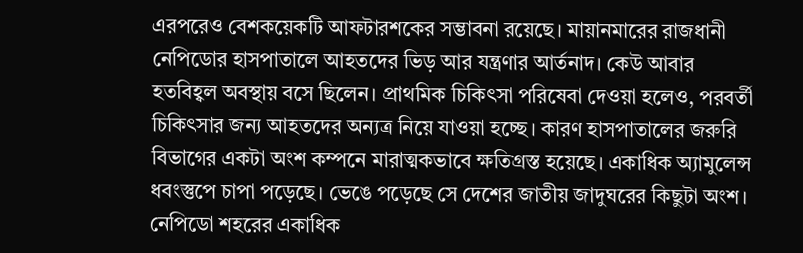এরপরেও বেশকয়েকটি আফটারশকের সম্ভাবনা রয়েছে। মায়ানমারের রাজধানী নেপিডোর হাসপাতালে আহতদের ভিড় আর যন্ত্রণার আর্তনাদ। কেউ আবার হতবিহ্বল অবস্থায় বসে ছিলেন। প্রাথমিক চিকিৎসা পরিষেবা দেওয়া হলেও, পরবর্তী চিকিৎসার জন্য আহতদের অন্যত্র নিয়ে যাওয়া হচ্ছে। কারণ হাসপাতালের জরুরি বিভাগের একটা অংশ কম্পনে মারাত্মকভাবে ক্ষতিগ্রস্ত হয়েছে। একাধিক অ্যামুলেন্স ধবংস্তুপে চাপা পড়েছে। ভেঙে পড়েছে সে দেশের জাতীয় জাদুঘরের কিছুটা অংশ। নেপিডো শহরের একাধিক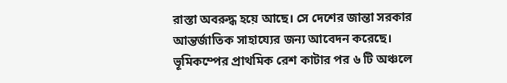রাস্তা অবরুদ্ধ হয়ে আছে। সে দেশের জান্তা সরকার আন্তর্জাতিক সাহায্যের জন্য আবেদন করেছে। ভূমিকম্পের প্রাথমিক রেশ কাটার পর ৬ টি অঞ্চলে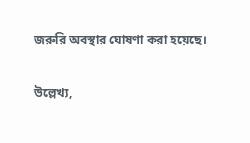জরুরি অবস্থার ঘোষণা করা হয়েছে।

উল্লেখ্য,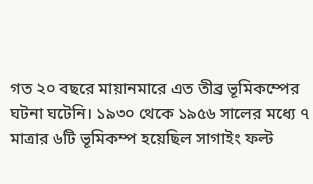গত ২০ বছরে মায়ানমারে এত তীব্র ভূমিকম্পের ঘটনা ঘটেনি। ১৯৩০ থেকে ১৯৫৬ সালের মধ্যে ৭ মাত্রার ৬টি ভূমিকম্প হয়েছিল সাগাইং ফল্ট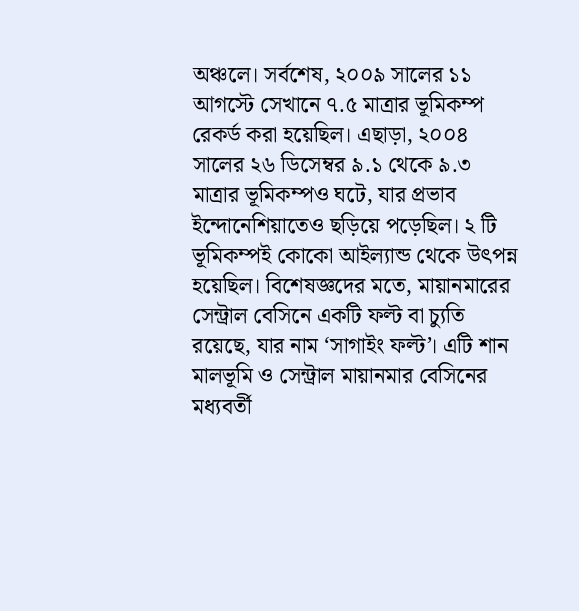অঞ্চলে। সর্বশেষ, ২০০৯ সালের ১১ আগস্টে সেখানে ৭.৫ মাত্রার ভূমিকম্প রেকর্ড করা হয়েছিল। এছাড়া, ২০০৪ সালের ২৬ ডিসেম্বর ৯.১ থেকে ৯.৩ মাত্রার ভূমিকম্পও ঘটে, যার প্রভাব ইন্দোনেশিয়াতেও ছড়িয়ে পড়েছিল। ২ টি ভূমিকম্পই কোকো আইল্যান্ড থেকে উৎপন্ন হয়েছিল। বিশেষজ্ঞদের মতে, মায়ানমারের সেন্ট্রাল বেসিনে একটি ফল্ট বা চ্যুতি রয়েছে, যার নাম ‘সাগাইং ফল্ট’। এটি শান মালভূমি ও সেন্ট্রাল মায়ানমার বেসিনের মধ্যবর্তী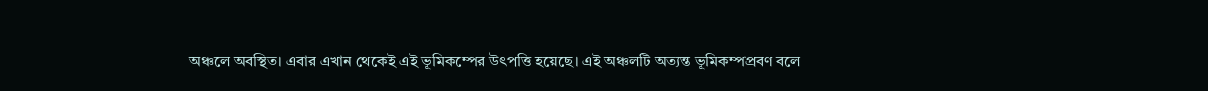অঞ্চলে অবস্থিত। এবার এখান থেকেই এই ভূমিকম্পের উৎপত্তি হয়েছে। এই অঞ্চলটি অত্যন্ত ভূমিকম্পপ্রবণ বলে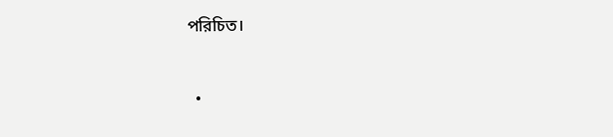পরিচিত।


  •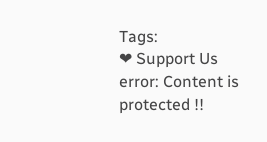Tags:
❤ Support Us
error: Content is protected !!